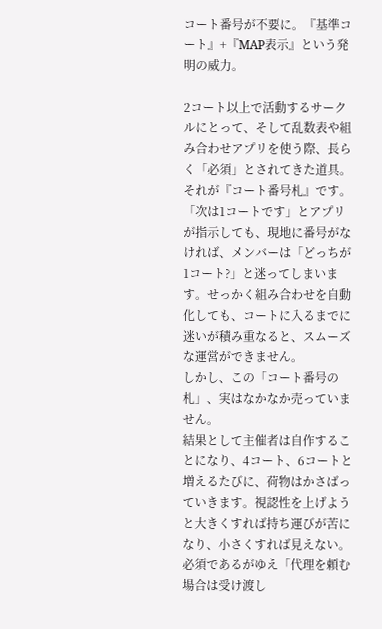コート番号が不要に。『基準コート』+『MAP表示』という発明の威力。

2コート以上で活動するサークルにとって、そして乱数表や組み合わせアプリを使う際、長らく「必須」とされてきた道具。
それが『コート番号札』です。
「次は1コートです」とアプリが指示しても、現地に番号がなければ、メンバーは「どっちが1コート?」と迷ってしまいます。せっかく組み合わせを自動化しても、コートに入るまでに迷いが積み重なると、スムーズな運営ができません。
しかし、この「コート番号の札」、実はなかなか売っていません。
結果として主催者は自作することになり、4コート、6コートと増えるたびに、荷物はかさばっていきます。視認性を上げようと大きくすれば持ち運びが苦になり、小さくすれば見えない。必須であるがゆえ「代理を頼む場合は受け渡し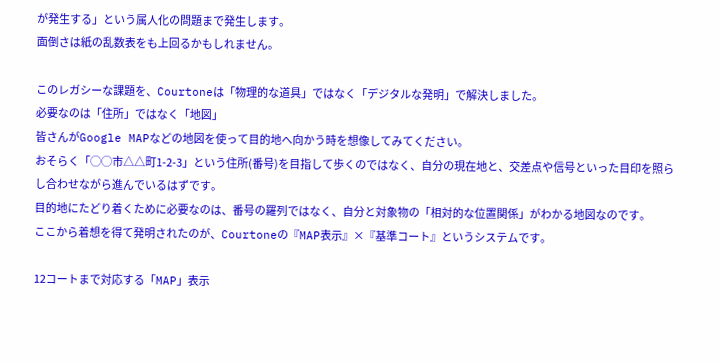が発生する」という属人化の問題まで発生します。
面倒さは紙の乱数表をも上回るかもしれません。

このレガシーな課題を、Courtoneは「物理的な道具」ではなく「デジタルな発明」で解決しました。
必要なのは「住所」ではなく「地図」
皆さんがGoogle MAPなどの地図を使って目的地へ向かう時を想像してみてください。
おそらく「◯◯市△△町1-2-3」という住所(番号)を目指して歩くのではなく、自分の現在地と、交差点や信号といった目印を照らし合わせながら進んでいるはずです。
目的地にたどり着くために必要なのは、番号の羅列ではなく、自分と対象物の「相対的な位置関係」がわかる地図なのです。
ここから着想を得て発明されたのが、Courtoneの『MAP表示』×『基準コート』というシステムです。

12コートまで対応する「MAP」表示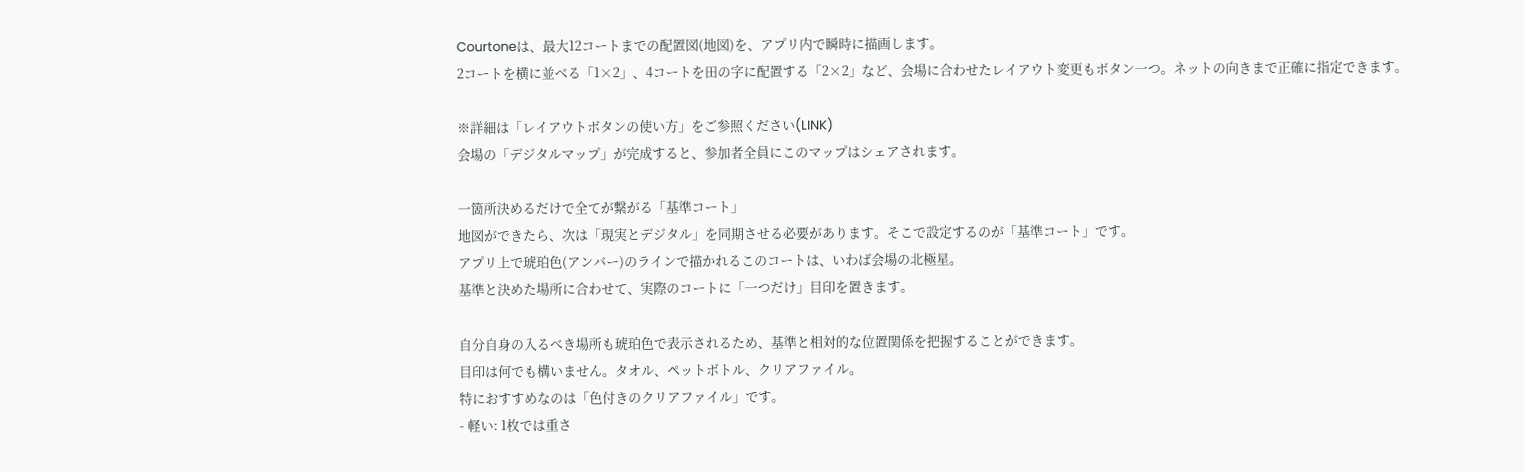Courtoneは、最大12コートまでの配置図(地図)を、アプリ内で瞬時に描画します。
2コートを横に並べる「1×2」、4コートを田の字に配置する「2×2」など、会場に合わせたレイアウト変更もボタン一つ。ネットの向きまで正確に指定できます。

※詳細は「レイアウトボタンの使い方」をご参照ください(LINK)
会場の「デジタルマップ」が完成すると、参加者全員にこのマップはシェアされます。

一箇所決めるだけで全てが繋がる「基準コート」
地図ができたら、次は「現実とデジタル」を同期させる必要があります。そこで設定するのが「基準コート」です。
アプリ上で琥珀色(アンバー)のラインで描かれるこのコートは、いわば会場の北極星。
基準と決めた場所に合わせて、実際のコートに「一つだけ」目印を置きます。

自分自身の入るべき場所も琥珀色で表示されるため、基準と相対的な位置関係を把握することができます。
目印は何でも構いません。タオル、ペットボトル、クリアファイル。
特におすすめなのは「色付きのクリアファイル」です。
- 軽い: 1枚では重さ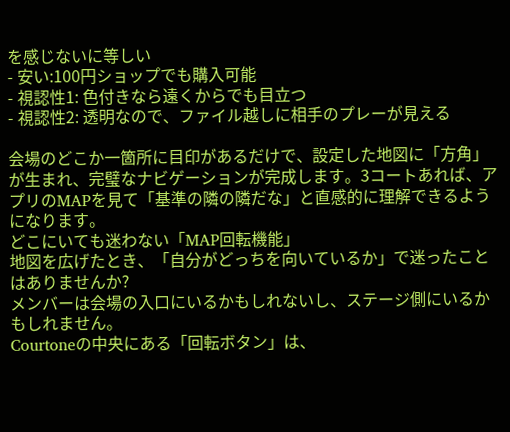を感じないに等しい
- 安い:100円ショップでも購入可能
- 視認性1: 色付きなら遠くからでも目立つ
- 視認性2: 透明なので、ファイル越しに相手のプレーが見える

会場のどこか一箇所に目印があるだけで、設定した地図に「方角」が生まれ、完璧なナビゲーションが完成します。3コートあれば、アプリのMAPを見て「基準の隣の隣だな」と直感的に理解できるようになります。
どこにいても迷わない「MAP回転機能」
地図を広げたとき、「自分がどっちを向いているか」で迷ったことはありませんか?
メンバーは会場の入口にいるかもしれないし、ステージ側にいるかもしれません。
Courtoneの中央にある「回転ボタン」は、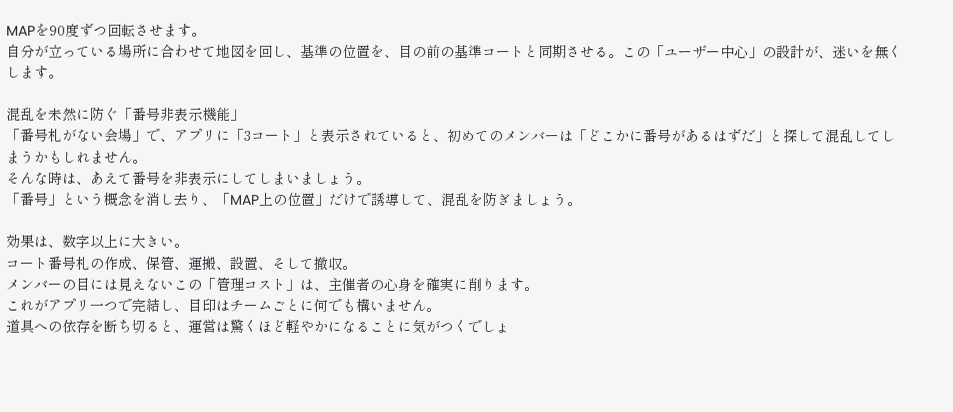MAPを90度ずつ回転させます。
自分が立っている場所に合わせて地図を回し、基準の位置を、目の前の基準コートと同期させる。この「ユーザー中心」の設計が、迷いを無くします。

混乱を未然に防ぐ「番号非表示機能」
「番号札がない会場」で、アプリに「3コート」と表示されていると、初めてのメンバーは「どこかに番号があるはずだ」と探して混乱してしまうかもしれません。
そんな時は、あえて番号を非表示にしてしまいましょう。
「番号」という概念を消し去り、「MAP上の位置」だけで誘導して、混乱を防ぎましょう。

効果は、数字以上に大きい。
コート番号札の作成、保管、運搬、設置、そして撤収。
メンバーの目には見えないこの「管理コスト」は、主催者の心身を確実に削ります。
これがアプリ一つで完結し、目印はチームごとに何でも構いません。
道具への依存を断ち切ると、運営は驚くほど軽やかになることに気がつくでしょ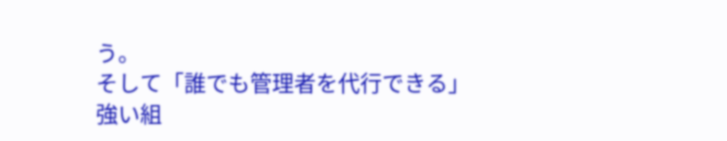う。
そして「誰でも管理者を代行できる」強い組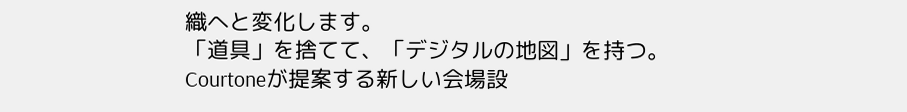織へと変化します。
「道具」を捨てて、「デジタルの地図」を持つ。
Courtoneが提案する新しい会場設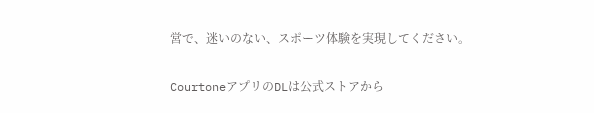営で、迷いのない、スポーツ体験を実現してください。

CourtoneアプリのDLは公式ストアから